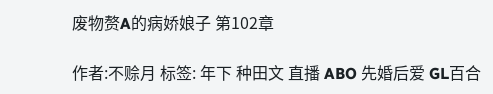废物赘A的病娇娘子 第102章

作者:不赊月 标签: 年下 种田文 直播 ABO 先婚后爱 GL百合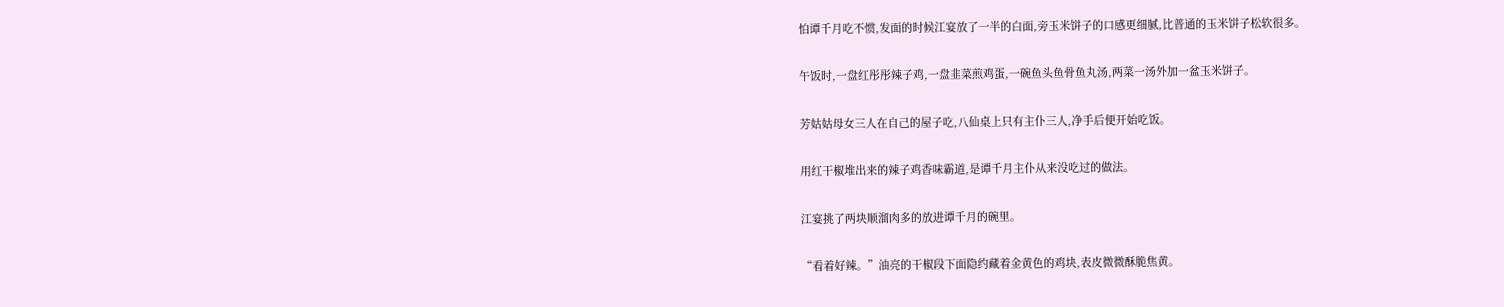怕谭千月吃不惯,发面的时候江宴放了一半的白面,旁玉米饼子的口感更细腻,比普通的玉米饼子松软很多。

午饭时,一盘红彤彤辣子鸡,一盘韭菜煎鸡蛋,一碗鱼头鱼骨鱼丸汤,两菜一汤外加一盆玉米饼子。

芳姑姑母女三人在自己的屋子吃,八仙桌上只有主仆三人,净手后便开始吃饭。

用红干椒堆出来的辣子鸡香味霸道,是谭千月主仆从来没吃过的做法。

江宴挑了两块顺溜肉多的放进谭千月的碗里。

“看着好辣。”油亮的干椒段下面隐约藏着金黄色的鸡块,表皮微微酥脆焦黄。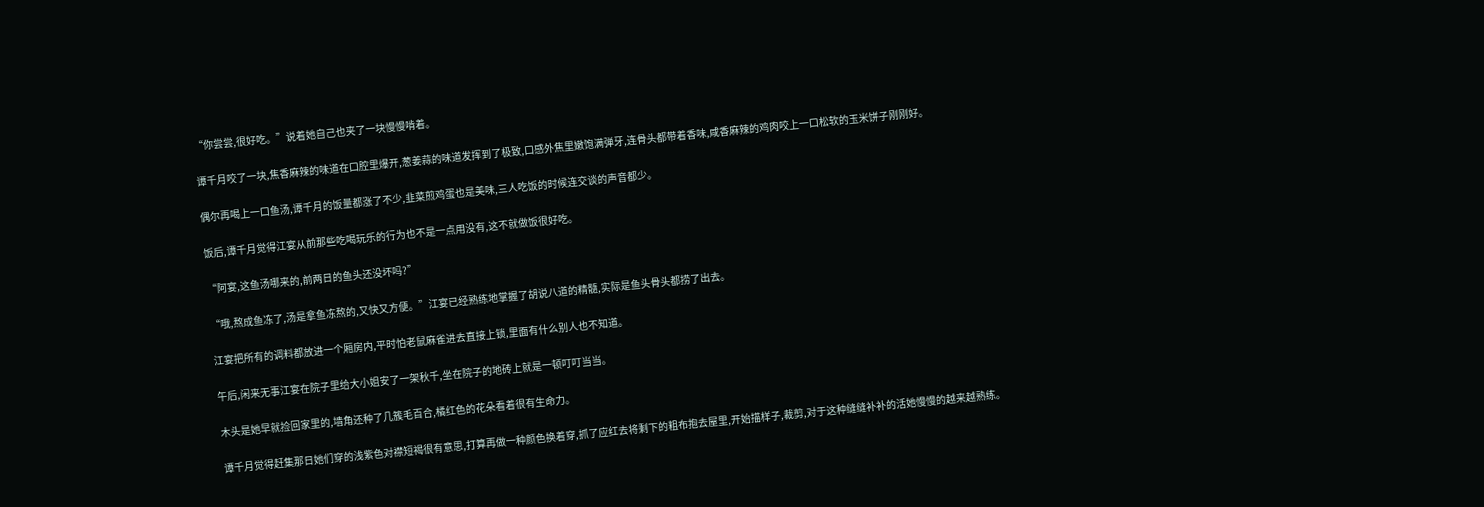“你尝尝,很好吃。”说着她自己也夹了一块慢慢啃着。

谭千月咬了一块,焦香麻辣的味道在口腔里爆开,葱姜蒜的味道发挥到了极致,口感外焦里嫩饱满弹牙,连骨头都带着香味,咸香麻辣的鸡肉咬上一口松软的玉米饼子刚刚好。

偶尔再喝上一口鱼汤,谭千月的饭量都涨了不少,韭菜煎鸡蛋也是美味,三人吃饭的时候连交谈的声音都少。

饭后,谭千月觉得江宴从前那些吃喝玩乐的行为也不是一点用没有,这不就做饭很好吃。

“阿宴,这鱼汤哪来的,前两日的鱼头还没坏吗?”

“哦,熬成鱼冻了,汤是拿鱼冻熬的,又快又方便。”江宴已经熟练地掌握了胡说八道的精髓,实际是鱼头骨头都捞了出去。

江宴把所有的调料都放进一个厢房内,平时怕老鼠麻雀进去直接上锁,里面有什么别人也不知道。

午后,闲来无事江宴在院子里给大小姐安了一架秋千,坐在院子的地砖上就是一顿叮叮当当。

木头是她早就捡回家里的,墙角还种了几簇毛百合,橘红色的花朵看着很有生命力。

谭千月觉得赶集那日她们穿的浅紫色对襟短褐很有意思,打算再做一种颜色换着穿,抓了应红去将剩下的粗布抱去屋里,开始描样子,裁剪,对于这种缝缝补补的活她慢慢的越来越熟练。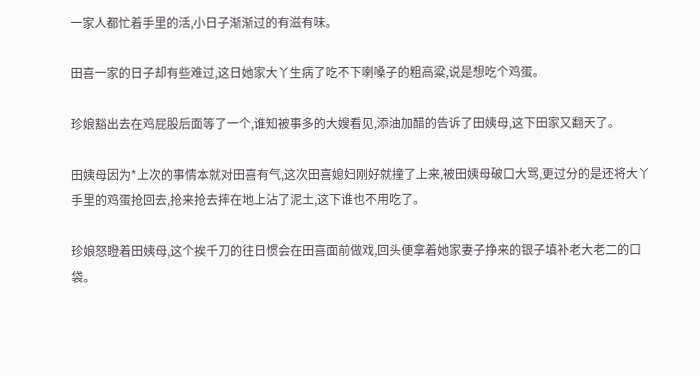一家人都忙着手里的活,小日子渐渐过的有滋有味。

田喜一家的日子却有些难过,这日她家大丫生病了吃不下喇嗓子的粗高粱,说是想吃个鸡蛋。

珍娘豁出去在鸡屁股后面等了一个,谁知被事多的大嫂看见,添油加醋的告诉了田姨母,这下田家又翻天了。

田姨母因为*上次的事情本就对田喜有气,这次田喜媳妇刚好就撞了上来,被田姨母破口大骂,更过分的是还将大丫手里的鸡蛋抢回去,抢来抢去摔在地上沾了泥土,这下谁也不用吃了。

珍娘怒瞪着田姨母,这个挨千刀的往日惯会在田喜面前做戏,回头便拿着她家妻子挣来的银子填补老大老二的口袋。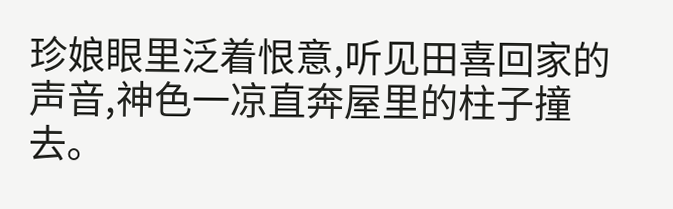珍娘眼里泛着恨意,听见田喜回家的声音,神色一凉直奔屋里的柱子撞去。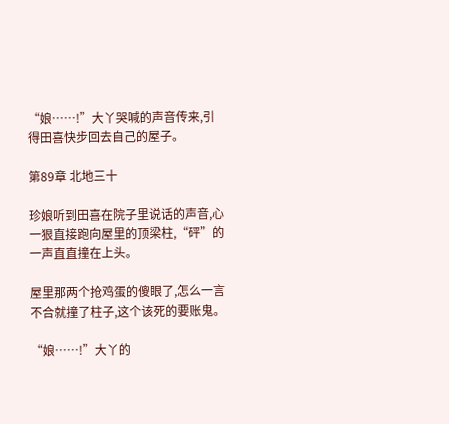“娘……!”大丫哭喊的声音传来,引得田喜快步回去自己的屋子。

第89章 北地三十

珍娘听到田喜在院子里说话的声音,心一狠直接跑向屋里的顶梁柱,“砰”的一声直直撞在上头。

屋里那两个抢鸡蛋的傻眼了,怎么一言不合就撞了柱子,这个该死的要账鬼。

“娘……!”大丫的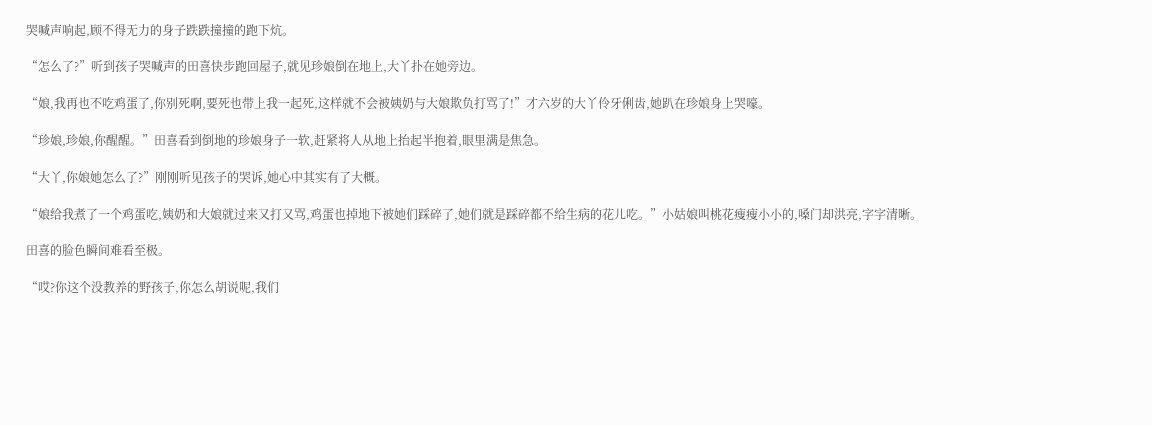哭喊声响起,顾不得无力的身子跌跌撞撞的跑下炕。

“怎么了?”听到孩子哭喊声的田喜快步跑回屋子,就见珍娘倒在地上,大丫扑在她旁边。

“娘,我再也不吃鸡蛋了,你别死啊,要死也带上我一起死,这样就不会被姨奶与大娘欺负打骂了!”才六岁的大丫伶牙俐齿,她趴在珍娘身上哭嚎。

“珍娘,珍娘,你醒醒。”田喜看到倒地的珍娘身子一软,赶紧将人从地上抬起半抱着,眼里满是焦急。

“大丫,你娘她怎么了?”刚刚听见孩子的哭诉,她心中其实有了大概。

“娘给我煮了一个鸡蛋吃,姨奶和大娘就过来又打又骂,鸡蛋也掉地下被她们踩碎了,她们就是踩碎都不给生病的花儿吃。”小姑娘叫桃花瘦瘦小小的,嗓门却洪亮,字字清晰。

田喜的脸色瞬间难看至极。

“哎?你这个没教养的野孩子,你怎么胡说呢,我们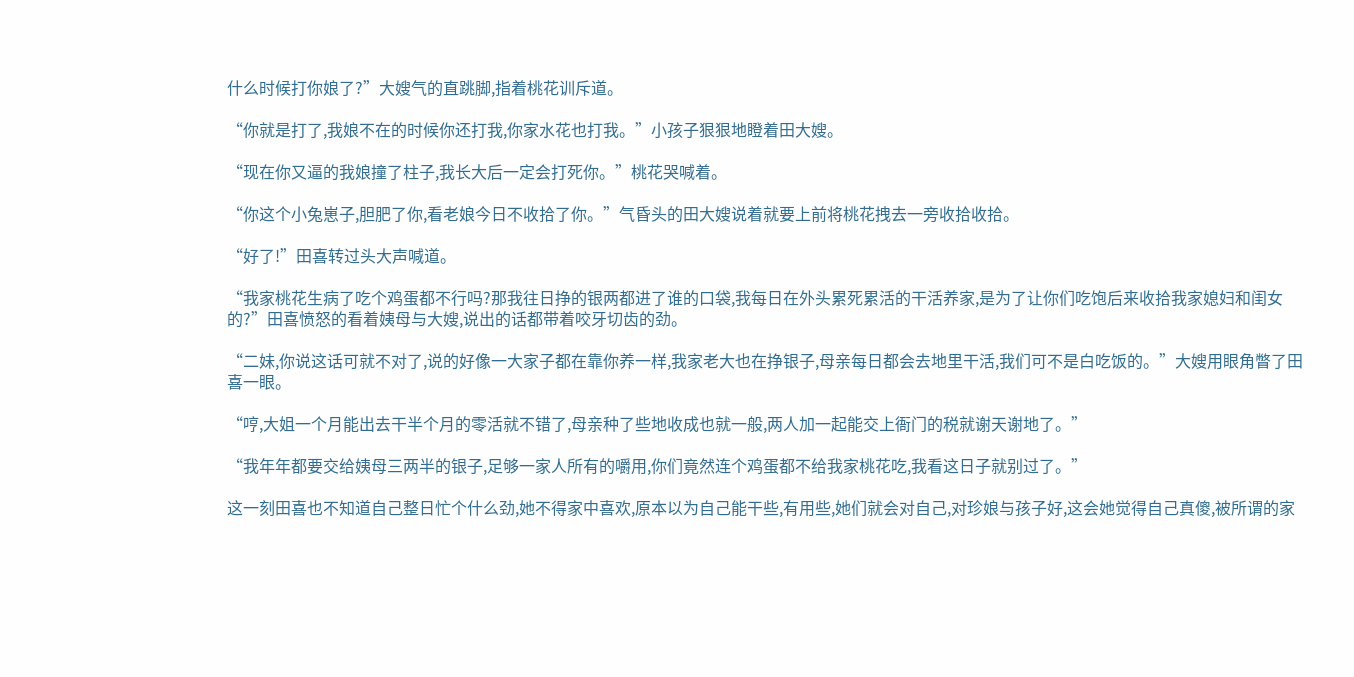什么时候打你娘了?”大嫂气的直跳脚,指着桃花训斥道。

“你就是打了,我娘不在的时候你还打我,你家水花也打我。”小孩子狠狠地瞪着田大嫂。

“现在你又逼的我娘撞了柱子,我长大后一定会打死你。”桃花哭喊着。

“你这个小兔崽子,胆肥了你,看老娘今日不收拾了你。”气昏头的田大嫂说着就要上前将桃花拽去一旁收拾收拾。

“好了!”田喜转过头大声喊道。

“我家桃花生病了吃个鸡蛋都不行吗?那我往日挣的银两都进了谁的口袋,我每日在外头累死累活的干活养家,是为了让你们吃饱后来收拾我家媳妇和闺女的?”田喜愤怒的看着姨母与大嫂,说出的话都带着咬牙切齿的劲。

“二妹,你说这话可就不对了,说的好像一大家子都在靠你养一样,我家老大也在挣银子,母亲每日都会去地里干活,我们可不是白吃饭的。”大嫂用眼角瞥了田喜一眼。

“哼,大姐一个月能出去干半个月的零活就不错了,母亲种了些地收成也就一般,两人加一起能交上衙门的税就谢天谢地了。”

“我年年都要交给姨母三两半的银子,足够一家人所有的嚼用,你们竟然连个鸡蛋都不给我家桃花吃,我看这日子就别过了。”

这一刻田喜也不知道自己整日忙个什么劲,她不得家中喜欢,原本以为自己能干些,有用些,她们就会对自己,对珍娘与孩子好,这会她觉得自己真傻,被所谓的家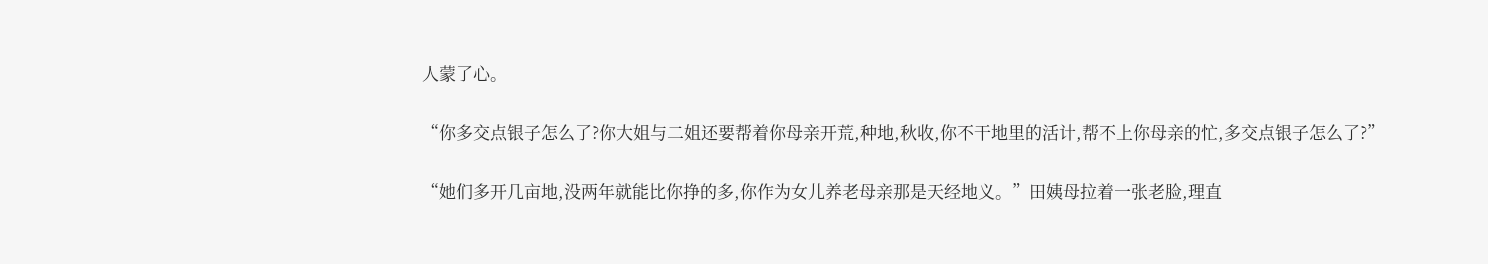人蒙了心。

“你多交点银子怎么了?你大姐与二姐还要帮着你母亲开荒,种地,秋收,你不干地里的活计,帮不上你母亲的忙,多交点银子怎么了?”

“她们多开几亩地,没两年就能比你挣的多,你作为女儿养老母亲那是天经地义。”田姨母拉着一张老脸,理直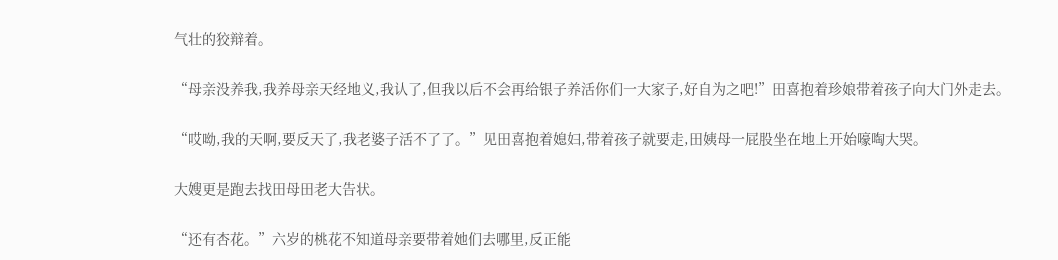气壮的狡辩着。

“母亲没养我,我养母亲天经地义,我认了,但我以后不会再给银子养活你们一大家子,好自为之吧!”田喜抱着珍娘带着孩子向大门外走去。

“哎呦,我的天啊,要反天了,我老婆子活不了了。”见田喜抱着媳妇,带着孩子就要走,田姨母一屁股坐在地上开始嚎啕大哭。

大嫂更是跑去找田母田老大告状。

“还有杏花。”六岁的桃花不知道母亲要带着她们去哪里,反正能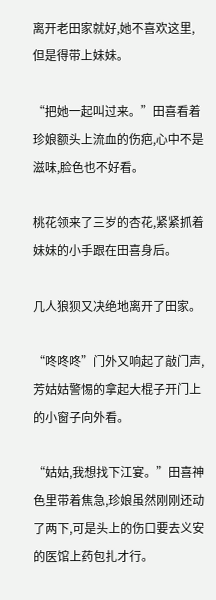离开老田家就好,她不喜欢这里,但是得带上妹妹。

“把她一起叫过来。”田喜看着珍娘额头上流血的伤疤,心中不是滋味,脸色也不好看。

桃花领来了三岁的杏花,紧紧抓着妹妹的小手跟在田喜身后。

几人狼狈又决绝地离开了田家。

“咚咚咚”门外又响起了敲门声,芳姑姑警惕的拿起大棍子开门上的小窗子向外看。

“姑姑,我想找下江宴。”田喜神色里带着焦急,珍娘虽然刚刚还动了两下,可是头上的伤口要去义安的医馆上药包扎才行。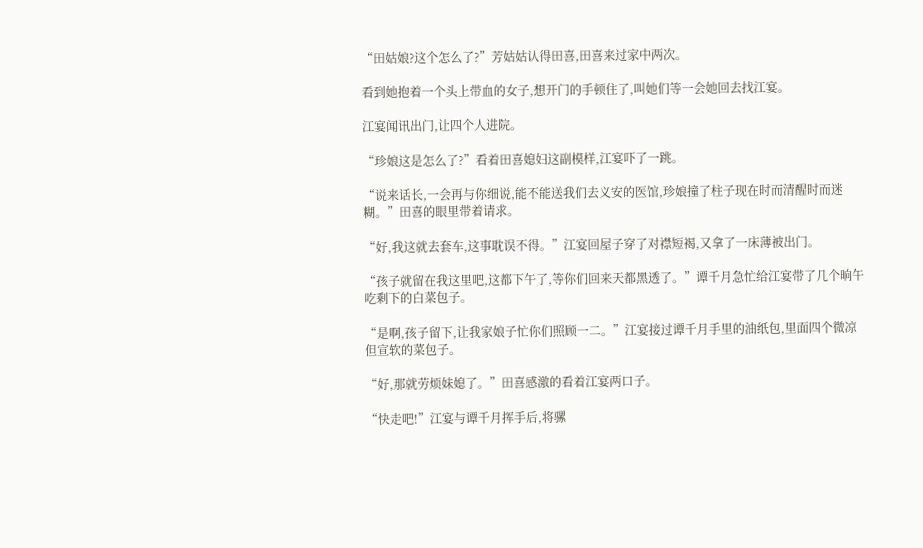“田姑娘?这个怎么了?”芳姑姑认得田喜,田喜来过家中两次。

看到她抱着一个头上带血的女子,想开门的手顿住了,叫她们等一会她回去找江宴。

江宴闻讯出门,让四个人进院。

“珍娘这是怎么了?”看着田喜媳妇这副模样,江宴吓了一跳。

“说来话长,一会再与你细说,能不能送我们去义安的医馆,珍娘撞了柱子现在时而清醒时而迷糊。”田喜的眼里带着请求。

“好,我这就去套车,这事耽误不得。”江宴回屋子穿了对襟短褐,又拿了一床薄被出门。

“孩子就留在我这里吧,这都下午了,等你们回来天都黑透了。”谭千月急忙给江宴带了几个晌午吃剩下的白菜包子。

“是啊,孩子留下,让我家娘子忙你们照顾一二。”江宴接过谭千月手里的油纸包,里面四个微凉但宣软的菜包子。

“好,那就劳烦妹媳了。”田喜感激的看着江宴两口子。

“快走吧!”江宴与谭千月挥手后,将骡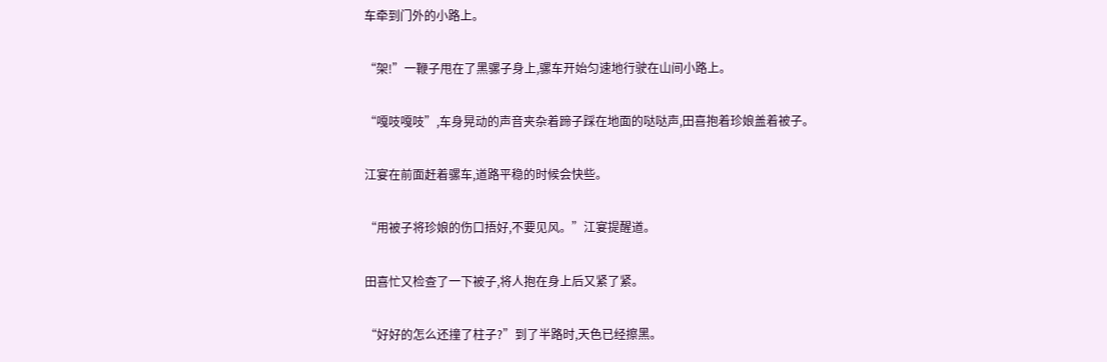车牵到门外的小路上。

“架!”一鞭子甩在了黑骡子身上,骡车开始匀速地行驶在山间小路上。

“嘎吱嘎吱”,车身晃动的声音夹杂着蹄子踩在地面的哒哒声,田喜抱着珍娘盖着被子。

江宴在前面赶着骡车,道路平稳的时候会快些。

“用被子将珍娘的伤口捂好,不要见风。”江宴提醒道。

田喜忙又检查了一下被子,将人抱在身上后又紧了紧。

“好好的怎么还撞了柱子?”到了半路时,天色已经擦黑。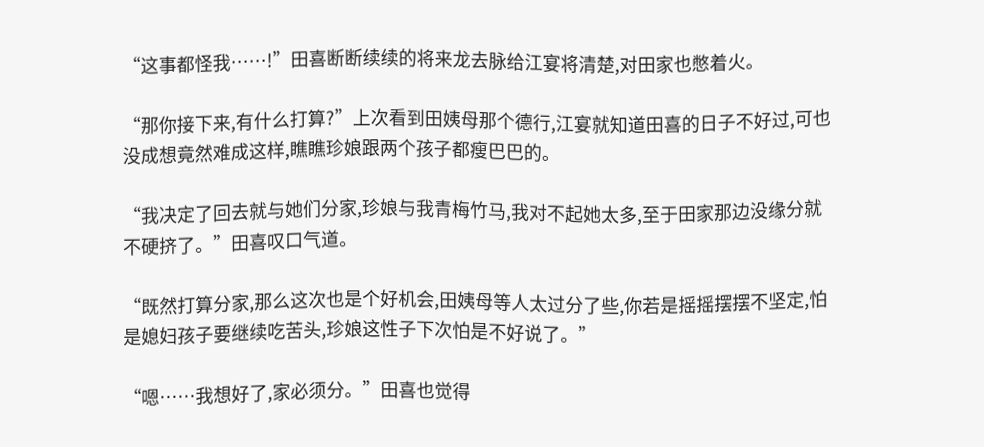“这事都怪我……!”田喜断断续续的将来龙去脉给江宴将清楚,对田家也憋着火。

“那你接下来,有什么打算?”上次看到田姨母那个德行,江宴就知道田喜的日子不好过,可也没成想竟然难成这样,瞧瞧珍娘跟两个孩子都瘦巴巴的。

“我决定了回去就与她们分家,珍娘与我青梅竹马,我对不起她太多,至于田家那边没缘分就不硬挤了。”田喜叹口气道。

“既然打算分家,那么这次也是个好机会,田姨母等人太过分了些,你若是摇摇摆摆不坚定,怕是媳妇孩子要继续吃苦头,珍娘这性子下次怕是不好说了。”

“嗯……我想好了,家必须分。”田喜也觉得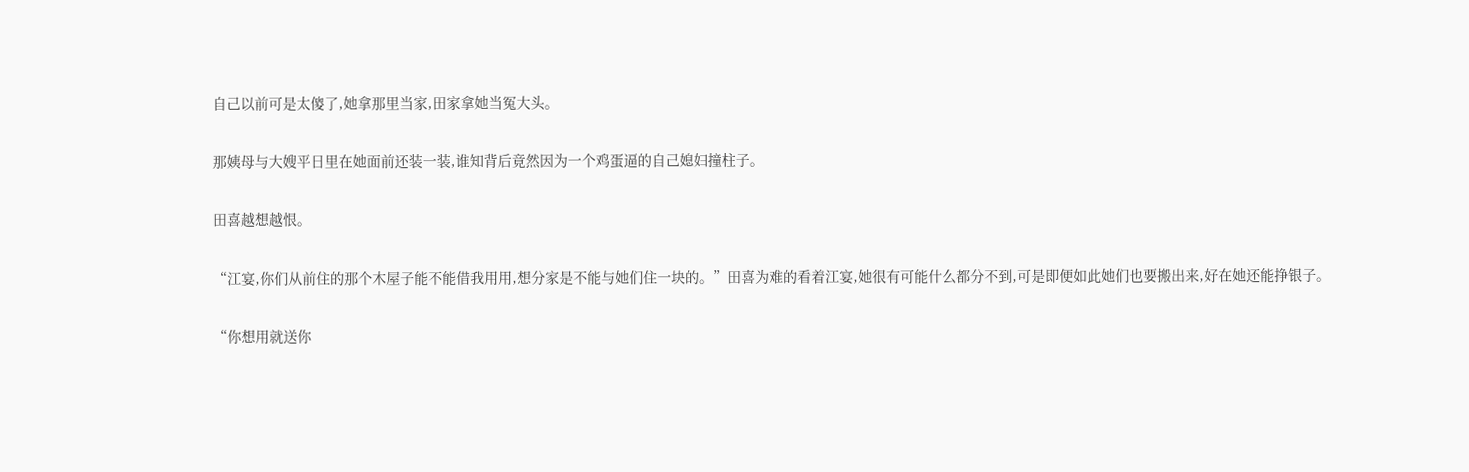自己以前可是太傻了,她拿那里当家,田家拿她当冤大头。

那姨母与大嫂平日里在她面前还装一装,谁知背后竟然因为一个鸡蛋逼的自己媳妇撞柱子。

田喜越想越恨。

“江宴,你们从前住的那个木屋子能不能借我用用,想分家是不能与她们住一块的。”田喜为难的看着江宴,她很有可能什么都分不到,可是即便如此她们也要搬出来,好在她还能挣银子。

“你想用就送你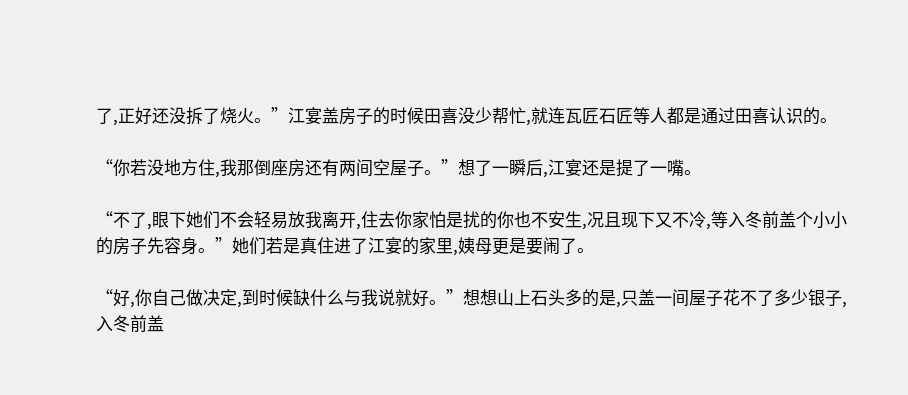了,正好还没拆了烧火。”江宴盖房子的时候田喜没少帮忙,就连瓦匠石匠等人都是通过田喜认识的。

“你若没地方住,我那倒座房还有两间空屋子。”想了一瞬后,江宴还是提了一嘴。

“不了,眼下她们不会轻易放我离开,住去你家怕是扰的你也不安生,况且现下又不冷,等入冬前盖个小小的房子先容身。”她们若是真住进了江宴的家里,姨母更是要闹了。

“好,你自己做决定,到时候缺什么与我说就好。”想想山上石头多的是,只盖一间屋子花不了多少银子,入冬前盖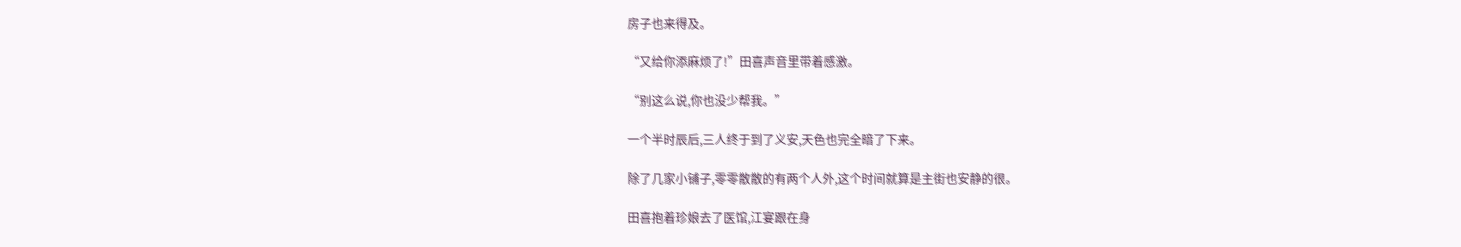房子也来得及。

“又给你添麻烦了!”田喜声音里带着感激。

“别这么说,你也没少帮我。”

一个半时辰后,三人终于到了义安,天色也完全暗了下来。

除了几家小铺子,零零散散的有两个人外,这个时间就算是主街也安静的很。

田喜抱着珍娘去了医馆,江宴跟在身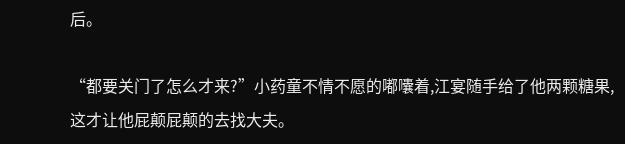后。

“都要关门了怎么才来?”小药童不情不愿的嘟囔着,江宴随手给了他两颗糖果,这才让他屁颠屁颠的去找大夫。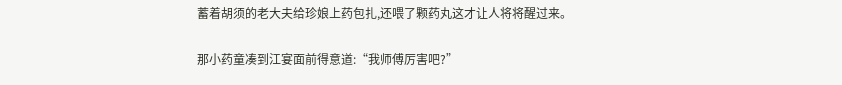蓄着胡须的老大夫给珍娘上药包扎,还喂了颗药丸这才让人将将醒过来。

那小药童凑到江宴面前得意道:“我师傅厉害吧?”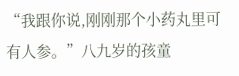“我跟你说,刚刚那个小药丸里可有人参。”八九岁的孩童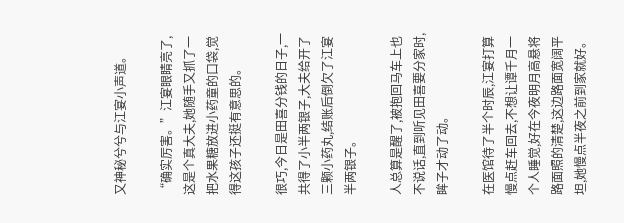又神秘兮兮与江宴小声道。

“确实厉害。”江宴眼睛亮了,这是个真大夫,她随手又抓了一把水果糖放进小药童的口袋,觉得这孩子还挺有意思的。

很巧,今日是田喜分钱的日子,一共得了小半两银子,大夫给开了三颗小药丸,结账后倒欠了江宴半两银子。

人总算是醒了,被抱回马车上也不说话,直到听见田喜要分家时,眸子才动了动。

在医馆待了半个时辰,江宴打算慢点赶车回去,不想让谭千月一个人睡觉,好在今夜明月高悬将路面照的清楚,这边路面宽阔平坦,她慢点半夜之前到家就好。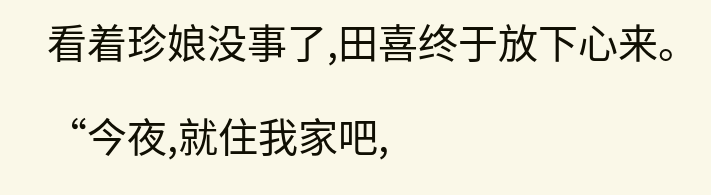看着珍娘没事了,田喜终于放下心来。

“今夜,就住我家吧,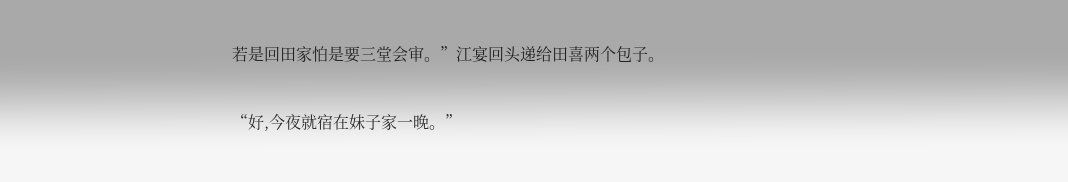若是回田家怕是要三堂会审。”江宴回头递给田喜两个包子。

“好,今夜就宿在妹子家一晚。”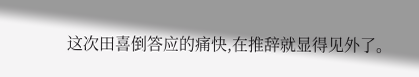这次田喜倒答应的痛快,在推辞就显得见外了。